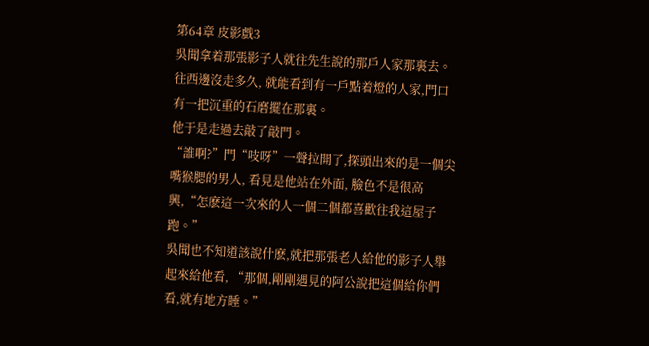第64章 皮影戲3
吳聞拿着那張影子人就往先生說的那戶人家那裏去。
往西邊沒走多久, 就能看到有一戶點着燈的人家,門口有一把沉重的石磨擺在那裏。
他于是走過去敲了敲門。
“誰啊?”門“吱呀”一聲拉開了,探頭出來的是一個尖嘴猴腮的男人, 看見是他站在外面, 臉色不是很高興,“怎麽這一次來的人一個二個都喜歡往我這屋子跑。”
吳聞也不知道該說什麽,就把那張老人給他的影子人舉起來給他看, “那個,剛剛遇見的阿公說把這個給你們看,就有地方睡。”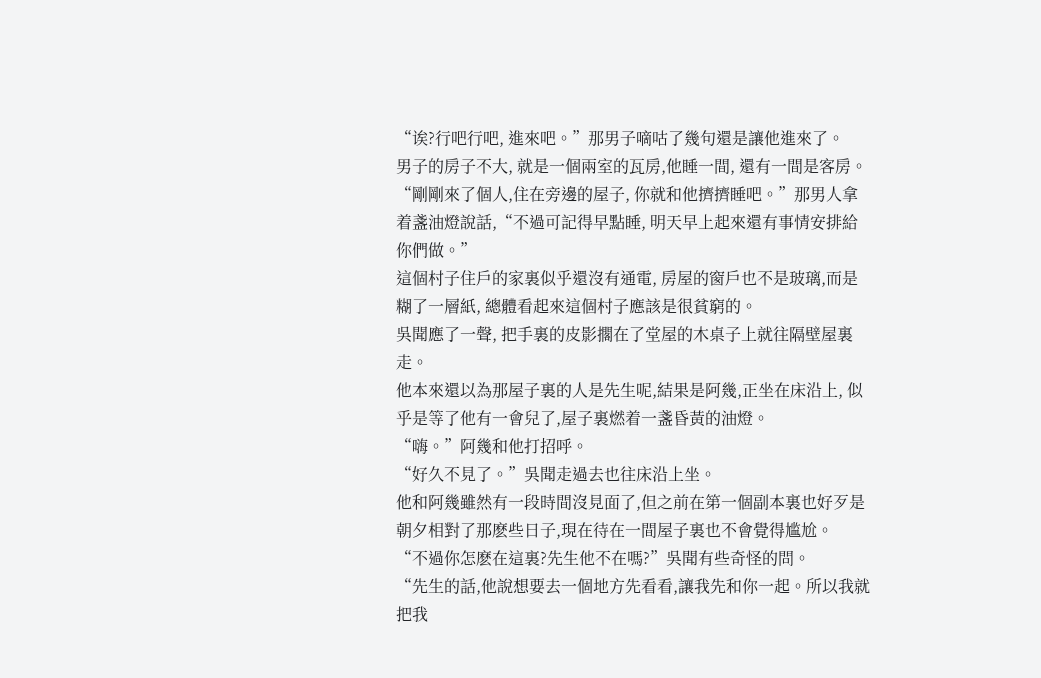“诶?行吧行吧, 進來吧。”那男子嘀咕了幾句還是讓他進來了。
男子的房子不大, 就是一個兩室的瓦房,他睡一間, 還有一間是客房。
“剛剛來了個人,住在旁邊的屋子, 你就和他擠擠睡吧。”那男人拿着盞油燈說話,“不過可記得早點睡, 明天早上起來還有事情安排給你們做。”
這個村子住戶的家裏似乎還沒有通電, 房屋的窗戶也不是玻璃,而是糊了一層紙, 總體看起來這個村子應該是很貧窮的。
吳聞應了一聲, 把手裏的皮影擱在了堂屋的木桌子上就往隔壁屋裏走。
他本來還以為那屋子裏的人是先生呢,結果是阿幾,正坐在床沿上, 似乎是等了他有一會兒了,屋子裏燃着一盞昏黃的油燈。
“嗨。”阿幾和他打招呼。
“好久不見了。”吳聞走過去也往床沿上坐。
他和阿幾雖然有一段時間沒見面了,但之前在第一個副本裏也好歹是朝夕相對了那麽些日子,現在待在一間屋子裏也不會覺得尴尬。
“不過你怎麽在這裏?先生他不在嗎?”吳聞有些奇怪的問。
“先生的話,他說想要去一個地方先看看,讓我先和你一起。所以我就把我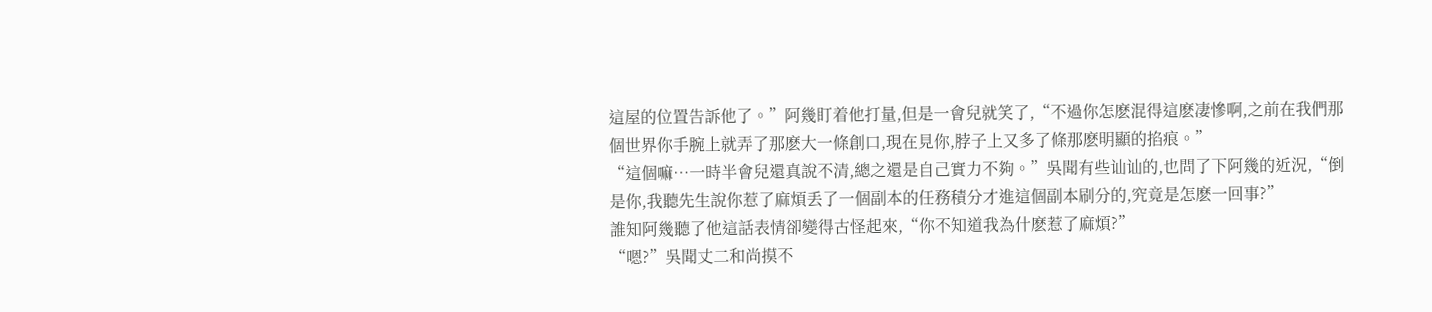這屋的位置告訴他了。”阿幾盯着他打量,但是一會兒就笑了,“不過你怎麽混得這麽凄慘啊,之前在我們那個世界你手腕上就弄了那麽大一條創口,現在見你,脖子上又多了條那麽明顯的掐痕。”
“這個嘛…一時半會兒還真說不清,總之還是自己實力不夠。”吳聞有些讪讪的,也問了下阿幾的近況,“倒是你,我聽先生說你惹了麻煩丢了一個副本的任務積分才進這個副本刷分的,究竟是怎麽一回事?”
誰知阿幾聽了他這話表情卻變得古怪起來,“你不知道我為什麽惹了麻煩?”
“嗯?”吳聞丈二和尚摸不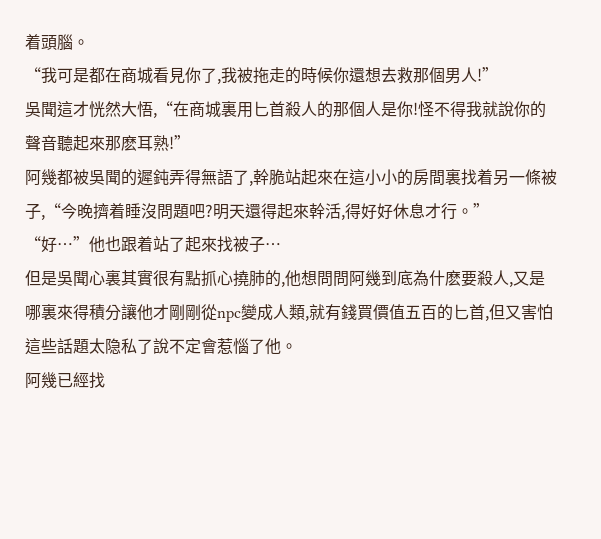着頭腦。
“我可是都在商城看見你了,我被拖走的時候你還想去救那個男人!”
吳聞這才恍然大悟,“在商城裏用匕首殺人的那個人是你!怪不得我就說你的聲音聽起來那麽耳熟!”
阿幾都被吳聞的遲鈍弄得無語了,幹脆站起來在這小小的房間裏找着另一條被子,“今晚擠着睡沒問題吧?明天還得起來幹活,得好好休息才行。”
“好…”他也跟着站了起來找被子…
但是吳聞心裏其實很有點抓心撓肺的,他想問問阿幾到底為什麽要殺人,又是哪裏來得積分讓他才剛剛從npc變成人類,就有錢買價值五百的匕首,但又害怕這些話題太隐私了說不定會惹惱了他。
阿幾已經找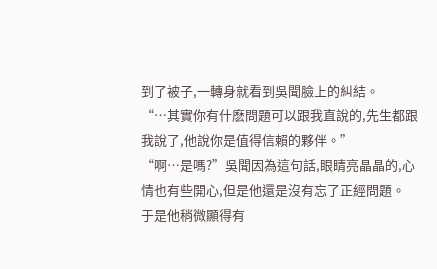到了被子,一轉身就看到吳聞臉上的糾結。
“…其實你有什麽問題可以跟我直說的,先生都跟我說了,他說你是值得信賴的夥伴。”
“啊…是嗎?”吳聞因為這句話,眼睛亮晶晶的,心情也有些開心,但是他還是沒有忘了正經問題。
于是他稍微顯得有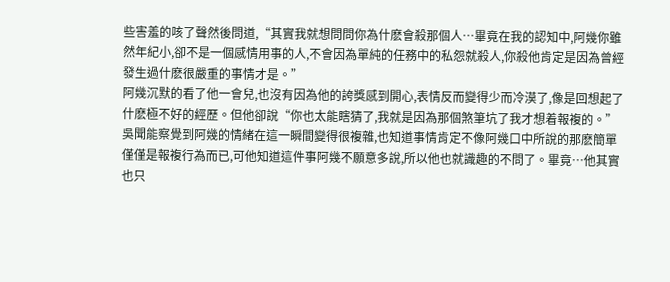些害羞的咳了聲然後問道,“其實我就想問問你為什麽會殺那個人…畢竟在我的認知中,阿幾你雖然年紀小,卻不是一個感情用事的人,不會因為單純的任務中的私怨就殺人,你殺他肯定是因為曾經發生過什麽很嚴重的事情才是。”
阿幾沉默的看了他一會兒,也沒有因為他的誇獎感到開心,表情反而變得少而冷漠了,像是回想起了什麽極不好的經歷。但他卻說“你也太能瞎猜了,我就是因為那個煞筆坑了我才想着報複的。”
吳聞能察覺到阿幾的情緒在這一瞬間變得很複雜,也知道事情肯定不像阿幾口中所說的那麽簡單僅僅是報複行為而已,可他知道這件事阿幾不願意多說,所以他也就識趣的不問了。畢竟…他其實也只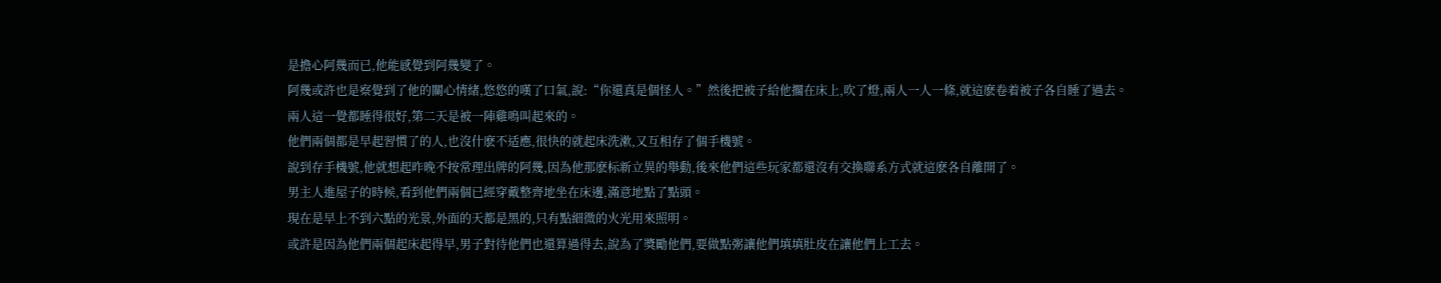是擔心阿幾而已,他能感覺到阿幾變了。
阿幾或許也是察覺到了他的關心情緒,悠悠的嘆了口氣,說:“你還真是個怪人。”然後把被子給他擱在床上,吹了燈,兩人一人一條,就這麽卷着被子各自睡了過去。
兩人這一覺都睡得很好,第二天是被一陣雞鳴叫起來的。
他們兩個都是早起習慣了的人,也沒什麽不适應,很快的就起床洗漱,又互相存了個手機號。
說到存手機號,他就想起昨晚不按常理出牌的阿幾,因為他那麽标新立異的舉動,後來他們這些玩家都還沒有交換聯系方式就這麽各自離開了。
男主人進屋子的時候,看到他們兩個已經穿戴整齊地坐在床邊,滿意地點了點頭。
現在是早上不到六點的光景,外面的天都是黑的,只有點細微的火光用來照明。
或許是因為他們兩個起床起得早,男子對待他們也還算過得去,說為了獎勵他們,要做點粥讓他們填填肚皮在讓他們上工去。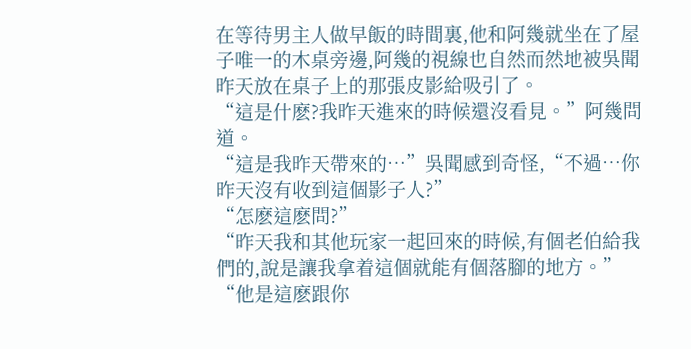在等待男主人做早飯的時間裏,他和阿幾就坐在了屋子唯一的木桌旁邊,阿幾的視線也自然而然地被吳聞昨天放在桌子上的那張皮影給吸引了。
“這是什麽?我昨天進來的時候還沒看見。”阿幾問道。
“這是我昨天帶來的…”吳聞感到奇怪,“不過…你昨天沒有收到這個影子人?”
“怎麽這麽問?”
“昨天我和其他玩家一起回來的時候,有個老伯給我們的,說是讓我拿着這個就能有個落腳的地方。”
“他是這麽跟你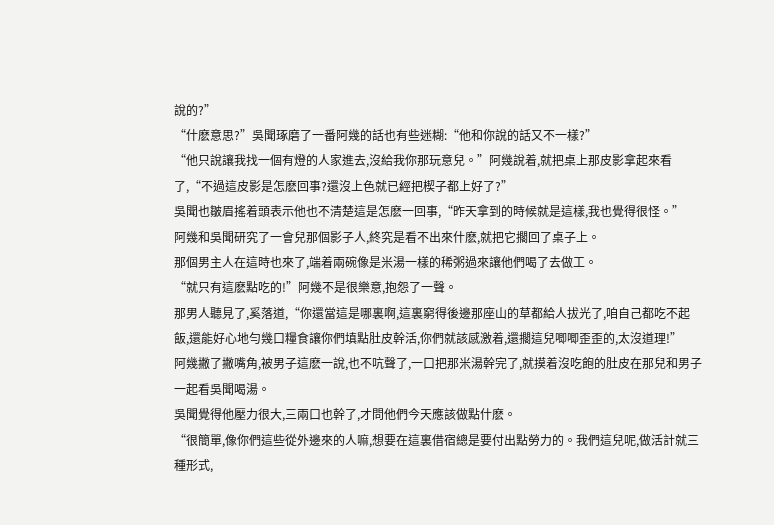說的?”
“什麽意思?”吳聞琢磨了一番阿幾的話也有些迷糊:“他和你說的話又不一樣?”
“他只說讓我找一個有燈的人家進去,沒給我你那玩意兒。”阿幾說着,就把桌上那皮影拿起來看了,“不過這皮影是怎麽回事?還沒上色就已經把楔子都上好了?”
吳聞也皺眉搖着頭表示他也不清楚這是怎麽一回事,“昨天拿到的時候就是這樣,我也覺得很怪。”
阿幾和吳聞研究了一會兒那個影子人,終究是看不出來什麽,就把它擱回了桌子上。
那個男主人在這時也來了,端着兩碗像是米湯一樣的稀粥過來讓他們喝了去做工。
“就只有這麽點吃的!”阿幾不是很樂意,抱怨了一聲。
那男人聽見了,奚落道,“你還當這是哪裏啊,這裏窮得後邊那座山的草都給人拔光了,咱自己都吃不起飯,還能好心地勻幾口糧食讓你們填點肚皮幹活,你們就該感激着,還擱這兒唧唧歪歪的,太沒道理!”
阿幾撇了撇嘴角,被男子這麽一說,也不吭聲了,一口把那米湯幹完了,就摸着沒吃飽的肚皮在那兒和男子一起看吳聞喝湯。
吳聞覺得他壓力很大,三兩口也幹了,才問他們今天應該做點什麽。
“很簡單,像你們這些從外邊來的人嘛,想要在這裏借宿總是要付出點勞力的。我們這兒呢,做活計就三種形式,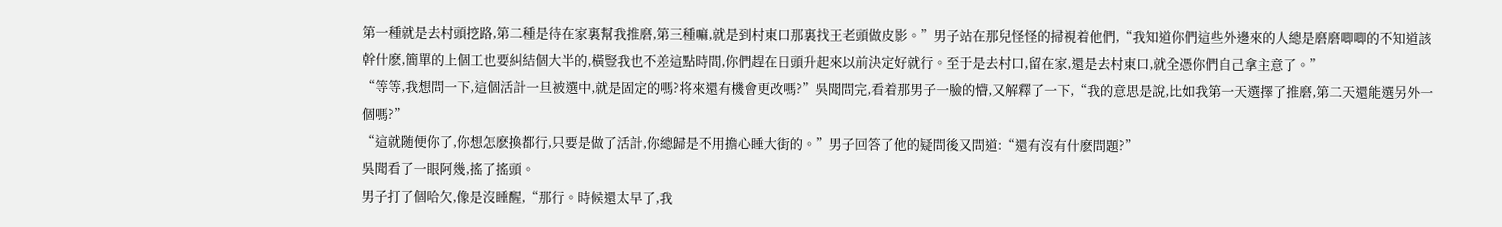第一種就是去村頭挖路,第二種是待在家裏幫我推磨,第三種嘛,就是到村東口那裏找王老頭做皮影。”男子站在那兒怪怪的掃視着他們,“我知道你們這些外邊來的人總是磨磨唧唧的不知道該幹什麽,簡單的上個工也要糾結個大半的,橫豎我也不差這點時間,你們趕在日頭升起來以前決定好就行。至于是去村口,留在家,還是去村東口,就全憑你們自己拿主意了。”
“等等,我想問一下,這個活計一旦被選中,就是固定的嗎?将來還有機會更改嗎?”吳聞問完,看着那男子一臉的懵,又解釋了一下,“我的意思是說,比如我第一天選擇了推磨,第二天還能選另外一個嗎?”
“這就随便你了,你想怎麽換都行,只要是做了活計,你總歸是不用擔心睡大街的。”男子回答了他的疑問後又問道:“還有沒有什麽問題?”
吳聞看了一眼阿幾,搖了搖頭。
男子打了個哈欠,像是沒睡醒,“那行。時候還太早了,我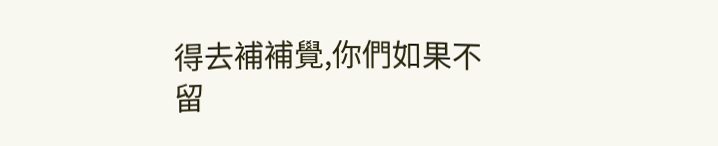得去補補覺,你們如果不留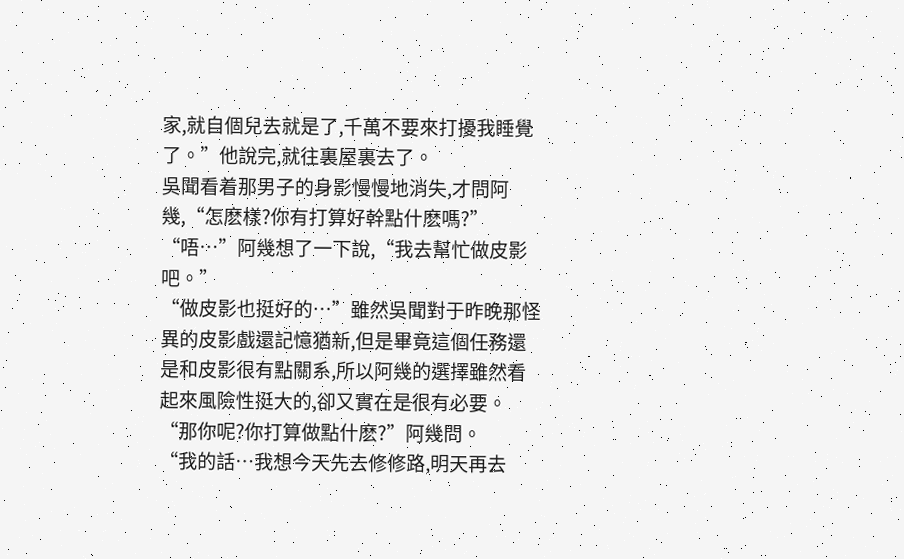家,就自個兒去就是了,千萬不要來打擾我睡覺了。”他說完,就往裏屋裏去了。
吳聞看着那男子的身影慢慢地消失,才問阿幾,“怎麽樣?你有打算好幹點什麽嗎?”
“唔…”阿幾想了一下說,“我去幫忙做皮影吧。”
“做皮影也挺好的…”雖然吳聞對于昨晚那怪異的皮影戲還記憶猶新,但是畢竟這個任務還是和皮影很有點關系,所以阿幾的選擇雖然看起來風險性挺大的,卻又實在是很有必要。
“那你呢?你打算做點什麽?”阿幾問。
“我的話…我想今天先去修修路,明天再去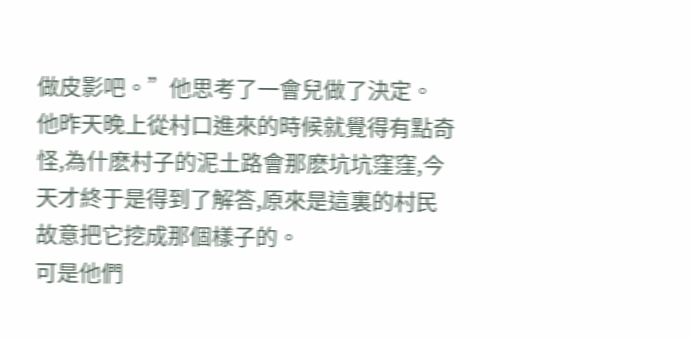做皮影吧。”他思考了一會兒做了決定。
他昨天晚上從村口進來的時候就覺得有點奇怪,為什麽村子的泥土路會那麽坑坑窪窪,今天才終于是得到了解答,原來是這裏的村民故意把它挖成那個樣子的。
可是他們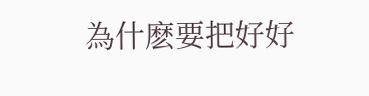為什麽要把好好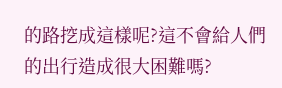的路挖成這樣呢?這不會給人們的出行造成很大困難嗎?